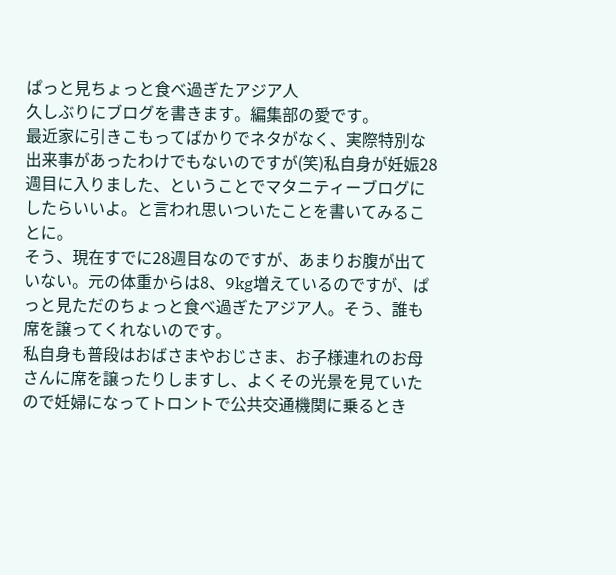ぱっと見ちょっと食べ過ぎたアジア人
久しぶりにブログを書きます。編集部の愛です。
最近家に引きこもってばかりでネタがなく、実際特別な出来事があったわけでもないのですが(笑)私自身が妊娠28週目に入りました、ということでマタニティーブログにしたらいいよ。と言われ思いついたことを書いてみることに。
そう、現在すでに28週目なのですが、あまりお腹が出ていない。元の体重からは8、9kg増えているのですが、ぱっと見ただのちょっと食べ過ぎたアジア人。そう、誰も席を譲ってくれないのです。
私自身も普段はおばさまやおじさま、お子様連れのお母さんに席を譲ったりしますし、よくその光景を見ていたので妊婦になってトロントで公共交通機関に乗るとき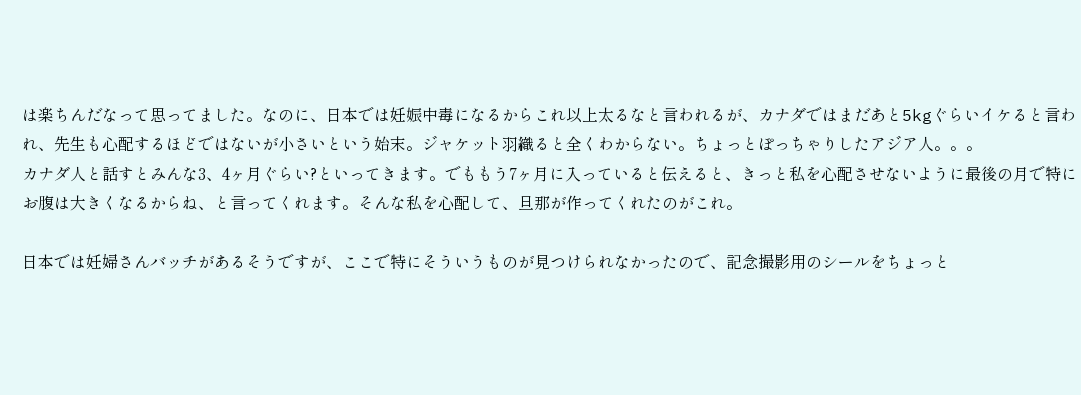は楽ちんだなって思ってました。なのに、日本では妊娠中毒になるからこれ以上太るなと言われるが、カナダではまだあと5kgぐらいイケると言われ、先生も心配するほどではないが小さいという始末。ジャケット羽織ると全くわからない。ちょっとぽっちゃりしたアジア人。。。
カナダ人と話すとみんな3、4ヶ月ぐらい?といってきます。でももう7ヶ月に入っていると伝えると、きっと私を心配させないように最後の月で特にお腹は大きくなるからね、と言ってくれます。そんな私を心配して、旦那が作ってくれたのがこれ。

日本では妊婦さんバッチがあるそうですが、ここで特にそういうものが見つけられなかったので、記念撮影用のシールをちょっと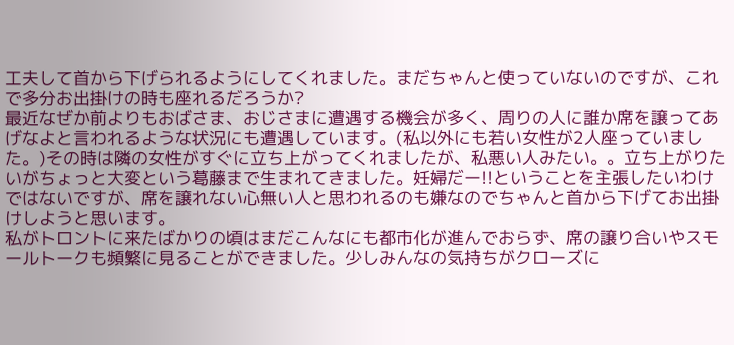工夫して首から下げられるようにしてくれました。まだちゃんと使っていないのですが、これで多分お出掛けの時も座れるだろうか?
最近なぜか前よりもおばさま、おじさまに遭遇する機会が多く、周りの人に誰か席を譲ってあげなよと言われるような状況にも遭遇しています。(私以外にも若い女性が2人座っていました。)その時は隣の女性がすぐに立ち上がってくれましたが、私悪い人みたい。。立ち上がりたいがちょっと大変という葛藤まで生まれてきました。妊婦だー!!ということを主張したいわけではないですが、席を譲れない心無い人と思われるのも嫌なのでちゃんと首から下げてお出掛けしようと思います。
私がトロントに来たばかりの頃はまだこんなにも都市化が進んでおらず、席の譲り合いやスモールトークも頻繁に見ることができました。少しみんなの気持ちがクローズに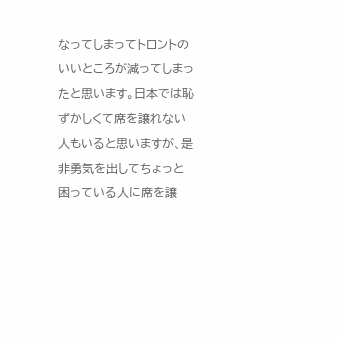なってしまってトロントのいいところが減ってしまったと思います。日本では恥ずかしくて席を譲れない人もいると思いますが、是非勇気を出してちょっと困っている人に席を譲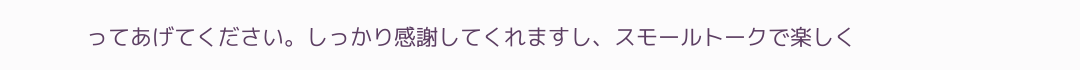ってあげてください。しっかり感謝してくれますし、スモールトークで楽しく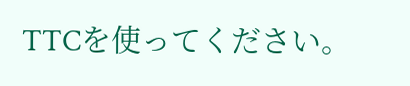TTCを使ってください。